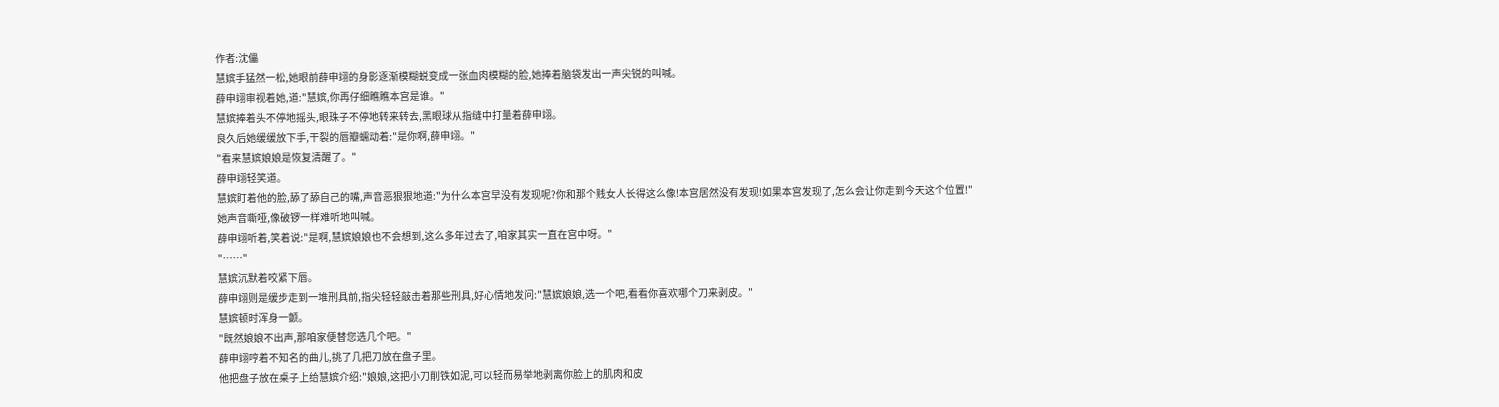作者:沈儡
慧嫔手猛然一松,她眼前薛申翊的身影逐渐模糊蜕变成一张血肉模糊的脸,她捧着脑袋发出一声尖锐的叫喊。
薛申翊审视着她,道:"慧嫔,你再仔细瞧瞧本宫是谁。"
慧嫔捧着头不停地摇头,眼珠子不停地转来转去,黑眼球从指缝中打量着薛申翊。
良久后她缓缓放下手,干裂的唇瓣蠕动着:"是你啊,薛申翊。"
"看来慧嫔娘娘是恢复清醒了。"
薛申翊轻笑道。
慧嫔盯着他的脸,舔了舔自己的嘴,声音恶狠狠地道:"为什么本宫早没有发现呢?你和那个贱女人长得这么像!本宫居然没有发现!如果本宫发现了,怎么会让你走到今天这个位置!"
她声音嘶哑,像破锣一样难听地叫喊。
薛申翊听着,笑着说:"是啊,慧嫔娘娘也不会想到,这么多年过去了,咱家其实一直在宫中呀。"
"……"
慧嫔沉默着咬紧下唇。
薛申翊则是缓步走到一堆刑具前,指尖轻轻敲击着那些刑具,好心情地发问:"慧嫔娘娘,选一个吧,看看你喜欢哪个刀来剥皮。"
慧嫔顿时浑身一颤。
"既然娘娘不出声,那咱家便替您选几个吧。"
薛申翊哼着不知名的曲儿,挑了几把刀放在盘子里。
他把盘子放在桌子上给慧嫔介绍:"娘娘,这把小刀削铁如泥,可以轻而易举地剥离你脸上的肌肉和皮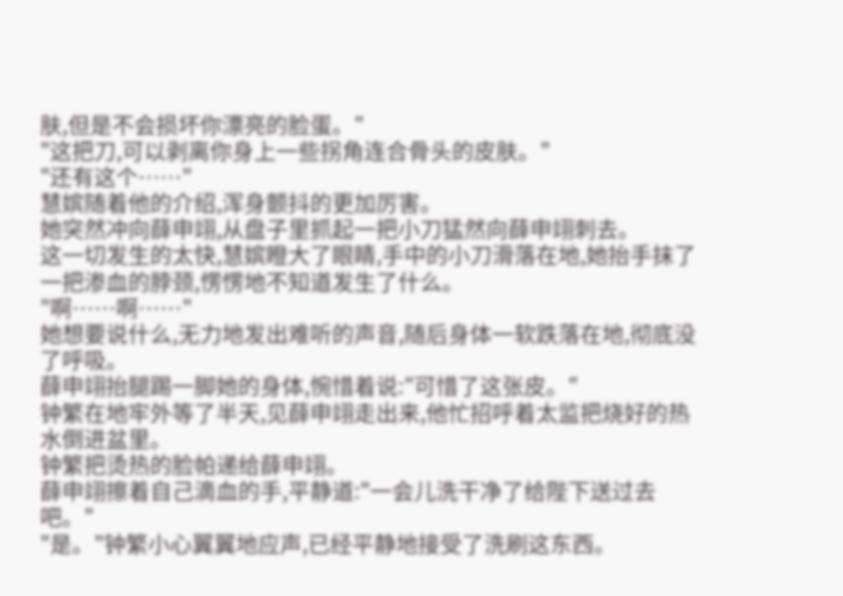肤,但是不会损坏你漂亮的脸蛋。"
"这把刀,可以剥离你身上一些拐角连合骨头的皮肤。"
"还有这个……"
慧嫔随着他的介绍,浑身颤抖的更加厉害。
她突然冲向薛申翊,从盘子里抓起一把小刀猛然向薛申翊刺去。
这一切发生的太快,慧嫔瞪大了眼睛,手中的小刀滑落在地,她抬手抹了一把渗血的脖颈,愣愣地不知道发生了什么。
"啊……啊……"
她想要说什么,无力地发出难听的声音,随后身体一软跌落在地,彻底没了呼吸。
薛申翊抬腿踢一脚她的身体,惋惜着说:"可惜了这张皮。"
钟繁在地牢外等了半天,见薛申翊走出来,他忙招呼着太监把烧好的热水倒进盆里。
钟繁把烫热的脸帕递给薛申翊。
薛申翊擦着自己滴血的手,平静道:"一会儿洗干净了给陛下送过去吧。"
"是。"钟繁小心翼翼地应声,已经平静地接受了洗刷这东西。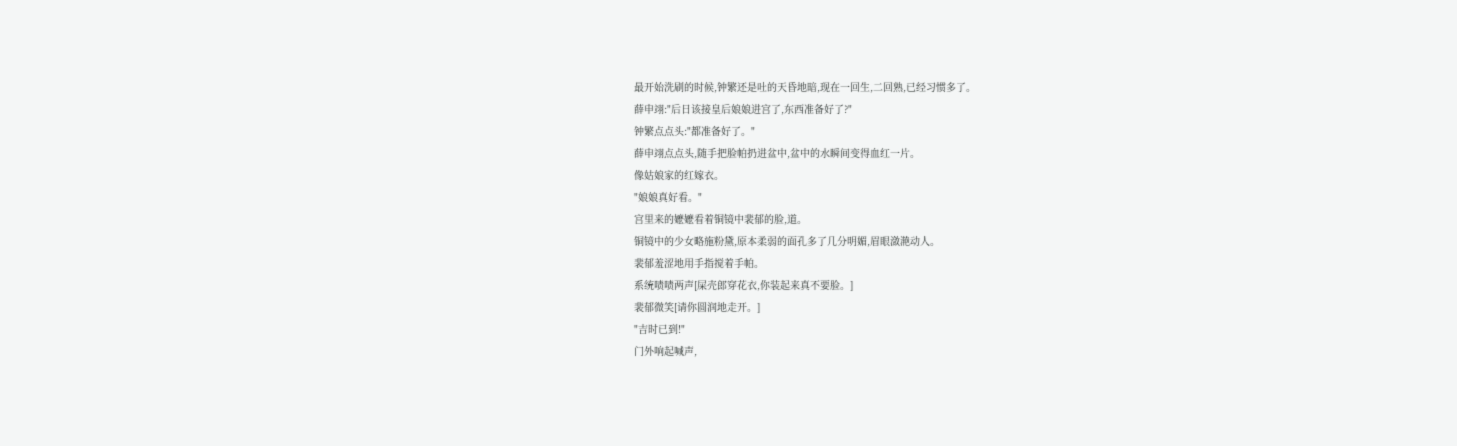最开始洗刷的时候,钟繁还是吐的天昏地暗,现在一回生,二回熟,已经习惯多了。
薛申翊:"后日该接皇后娘娘进宫了,东西准备好了?"
钟繁点点头:"都准备好了。"
薛申翊点点头,随手把脸帕扔进盆中,盆中的水瞬间变得血红一片。
像姑娘家的红嫁衣。
"娘娘真好看。"
宫里来的嬷嬷看着铜镜中裴郁的脸,道。
铜镜中的少女略施粉黛,原本柔弱的面孔多了几分明媚,眉眼潋滟动人。
裴郁羞涩地用手指搅着手帕。
系统啧啧两声[屎壳郎穿花衣,你装起来真不要脸。]
裴郁微笑[请你圆润地走开。]
"吉时已到!"
门外响起喊声,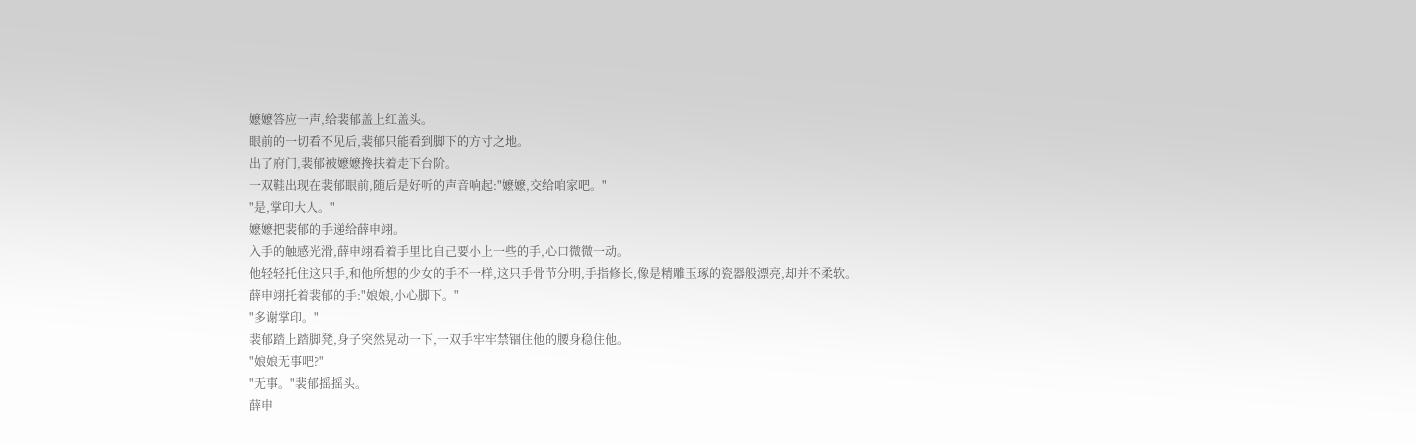嬷嬷答应一声,给裴郁盖上红盖头。
眼前的一切看不见后,裴郁只能看到脚下的方寸之地。
出了府门,裴郁被嬷嬷搀扶着走下台阶。
一双鞋出现在裴郁眼前,随后是好听的声音响起:"嬷嬷,交给咱家吧。"
"是,掌印大人。"
嬷嬷把裴郁的手递给薛申翊。
入手的触感光滑,薛申翊看着手里比自己要小上一些的手,心口微微一动。
他轻轻托住这只手,和他所想的少女的手不一样,这只手骨节分明,手指修长,像是精雕玉琢的瓷器般漂亮,却并不柔软。
薛申翊托着裴郁的手:"娘娘,小心脚下。"
"多谢掌印。"
裴郁踏上踏脚凳,身子突然晃动一下,一双手牢牢禁锢住他的腰身稳住他。
"娘娘无事吧?"
"无事。"裴郁摇摇头。
薛申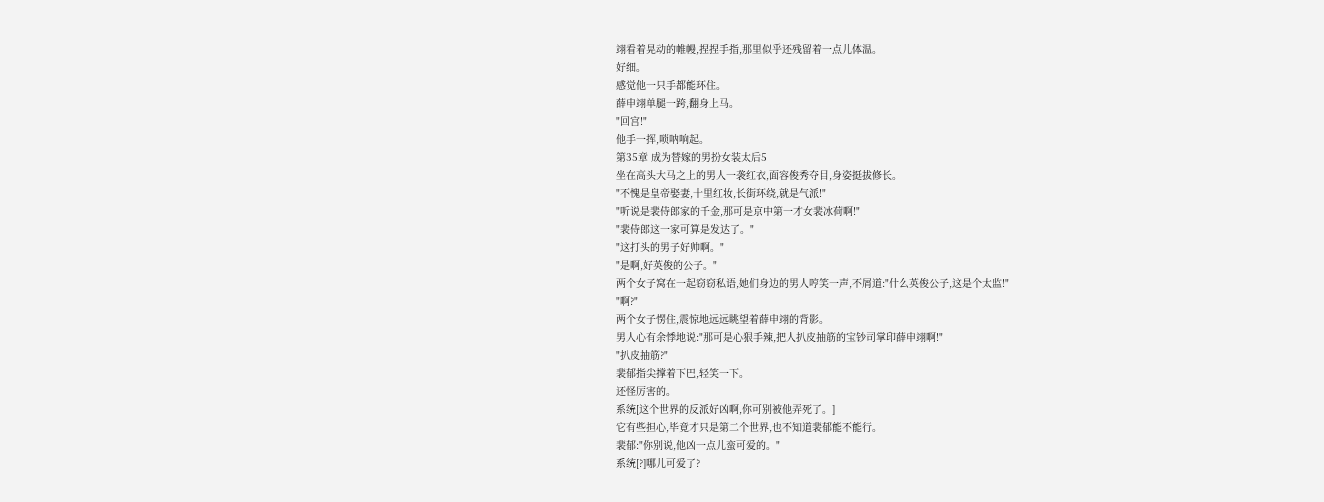翊看着晃动的帷幔,捏捏手指,那里似乎还残留着一点儿体温。
好细。
感觉他一只手都能环住。
薛申翊单腿一跨,翻身上马。
"回宫!"
他手一挥,唢呐响起。
第35章 成为替嫁的男扮女装太后5
坐在高头大马之上的男人一袭红衣,面容俊秀夺目,身姿挺拔修长。
"不愧是皇帝娶妻,十里红妆,长街环绕,就是气派!"
"听说是裴侍郎家的千金,那可是京中第一才女裴冰荷啊!"
"裴侍郎这一家可算是发达了。"
"这打头的男子好帅啊。"
"是啊,好英俊的公子。"
两个女子窝在一起窃窃私语,她们身边的男人哼笑一声,不屑道:"什么英俊公子,这是个太监!"
"啊?"
两个女子愣住,震惊地远远眺望着薛申翊的背影。
男人心有余悸地说:"那可是心狠手辣,把人扒皮抽筋的宝钞司掌印薛申翊啊!"
"扒皮抽筋?"
裴郁指尖撑着下巴,轻笑一下。
还怪厉害的。
系统[这个世界的反派好凶啊,你可别被他弄死了。]
它有些担心,毕竟才只是第二个世界,也不知道裴郁能不能行。
裴郁:"你别说,他凶一点儿蛮可爱的。"
系统[?]哪儿可爱了?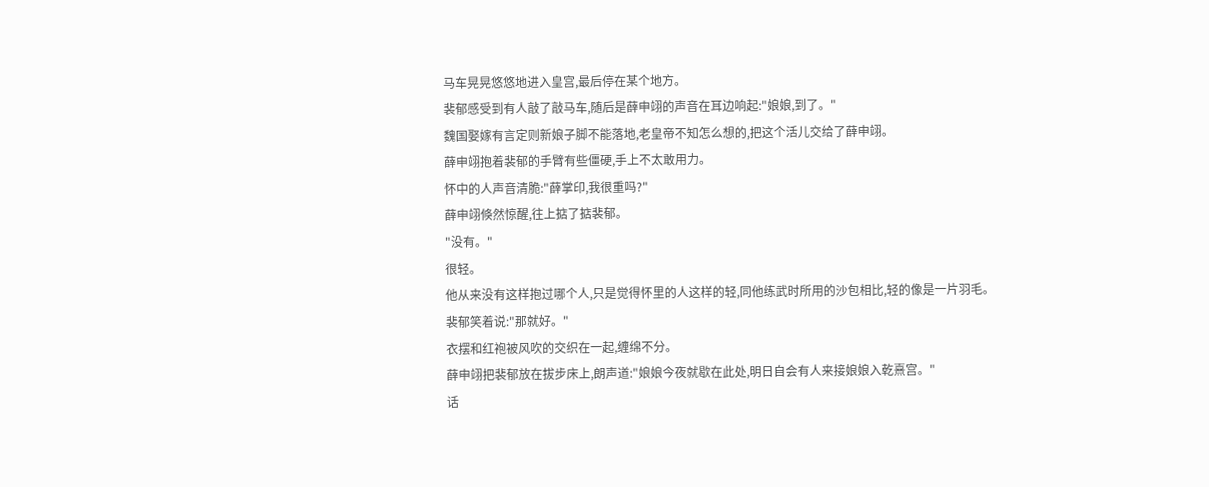马车晃晃悠悠地进入皇宫,最后停在某个地方。
裴郁感受到有人敲了敲马车,随后是薛申翊的声音在耳边响起:"娘娘,到了。"
魏国娶嫁有言定则新娘子脚不能落地,老皇帝不知怎么想的,把这个活儿交给了薛申翊。
薛申翊抱着裴郁的手臂有些僵硬,手上不太敢用力。
怀中的人声音清脆:"薛掌印,我很重吗?"
薛申翊倏然惊醒,往上掂了掂裴郁。
"没有。"
很轻。
他从来没有这样抱过哪个人,只是觉得怀里的人这样的轻,同他练武时所用的沙包相比,轻的像是一片羽毛。
裴郁笑着说:"那就好。"
衣摆和红袍被风吹的交织在一起,缠绵不分。
薛申翊把裴郁放在拔步床上,朗声道:"娘娘今夜就歇在此处,明日自会有人来接娘娘入乾熹宫。"
话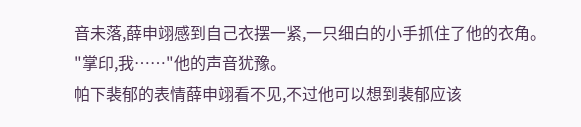音未落,薛申翊感到自己衣摆一紧,一只细白的小手抓住了他的衣角。
"掌印,我……"他的声音犹豫。
帕下裴郁的表情薛申翊看不见,不过他可以想到裴郁应该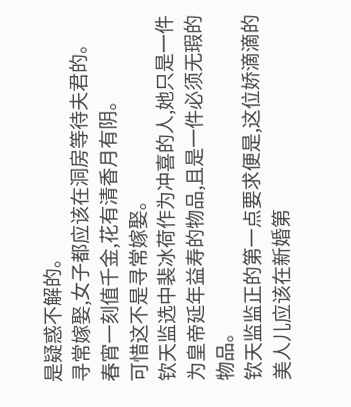是疑惑不解的。
寻常嫁娶,女子都应该在洞房等待夫君的。
春宵一刻值千金,花有清香月有阴。
可惜这不是寻常嫁娶。
钦天监选中裴冰荷作为冲喜的人,她只是一件为皇帝延年益寿的物品,且是一件必须无瑕的物品。
钦天监监正的第一点要求便是,这位娇滴滴的美人儿应该在新婚第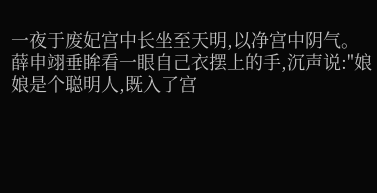一夜于废妃宫中长坐至天明,以净宫中阴气。
薛申翊垂眸看一眼自己衣摆上的手,沉声说:"娘娘是个聪明人,既入了宫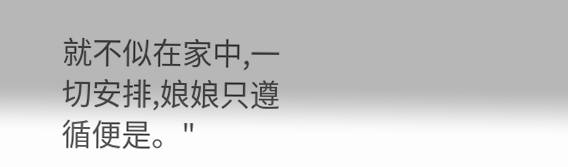就不似在家中,一切安排,娘娘只遵循便是。"